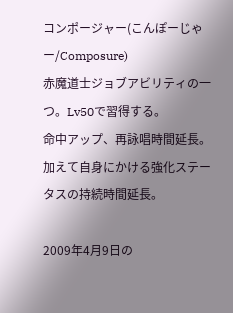コンポージャー(こんぽーじゃー/Composure)
赤魔道士ジョブアビリティの一つ。Lv50で習得する。
命中アップ、再詠唱時間延長。加えて自身にかける強化ステータスの持続時間延長。

2009年4月9日の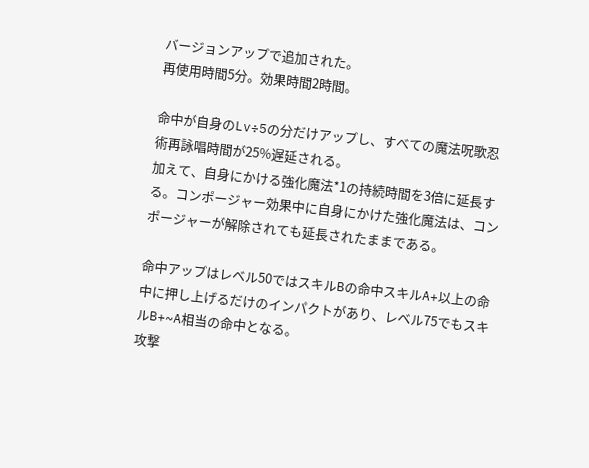バージョンアップで追加された。
再使用時間5分。効果時間2時間。

命中が自身のLv÷5の分だけアップし、すべての魔法呪歌忍術再詠唱時間が25%遅延される。
加えて、自身にかける強化魔法*1の持続時間を3倍に延長する。コンポージャー効果中に自身にかけた強化魔法は、コンポージャーが解除されても延長されたままである。

命中アップはレベル50ではスキルBの命中スキルA+以上の命中に押し上げるだけのインパクトがあり、レベル75でもスキルB+~A相当の命中となる。
攻撃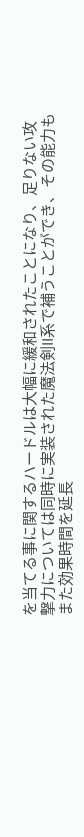を当てる事に関するハードルは大幅に緩和されたことになり、足りない攻撃力については同時に実装された魔法剣II系で補うことができ、その能力もまた効果時間を延長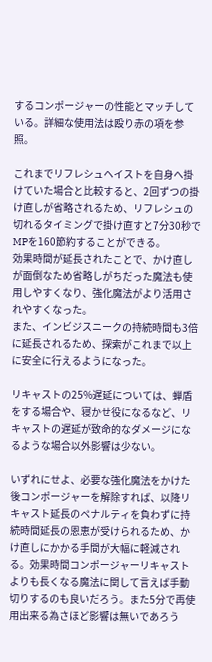するコンポージャーの性能とマッチしている。詳細な使用法は殴り赤の項を参照。

これまでリフレシュヘイストを自身へ掛けていた場合と比較すると、2回ずつの掛け直しが省略されるため、リフレシュの切れるタイミングで掛け直すと7分30秒でMPを160節約することができる。
効果時間が延長されたことで、かけ直しが面倒なため省略しがちだった魔法も使用しやすくなり、強化魔法がより活用されやすくなった。
また、インビジスニークの持続時間も3倍に延長されるため、探索がこれまで以上に安全に行えるようになった。

リキャストの25%遅延については、蝉盾をする場合や、寝かせ役になるなど、リキャストの遅延が致命的なダメージになるような場合以外影響は少ない。

いずれにせよ、必要な強化魔法をかけた後コンポージャーを解除すれば、以降リキャスト延長のペナルティを負わずに持続時間延長の恩恵が受けられるため、かけ直しにかかる手間が大幅に軽減される。効果時間コンポージャーリキャストよりも長くなる魔法に関して言えば手動切りするのも良いだろう。また5分で再使用出来る為さほど影響は無いであろう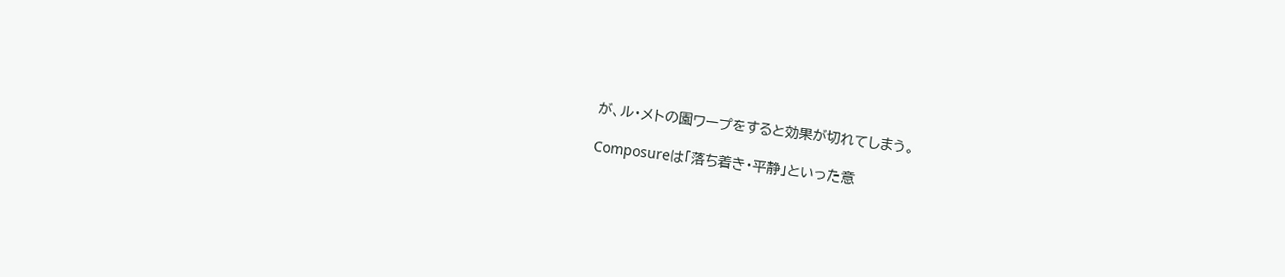が、ル・メトの園ワープをすると効果が切れてしまう。

Composureは「落ち着き・平静」といった意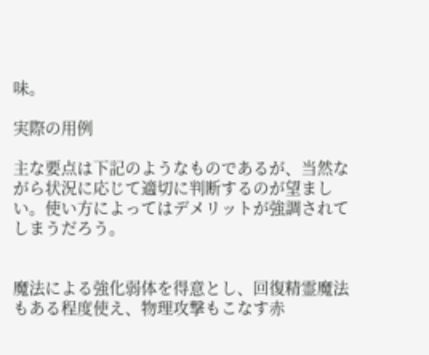味。

実際の用例

主な要点は下記のようなものであるが、当然ながら状況に応じて適切に判断するのが望ましい。使い方によってはデメリットが強調されてしまうだろう。


魔法による強化弱体を得意とし、回復精霊魔法もある程度使え、物理攻撃もこなす赤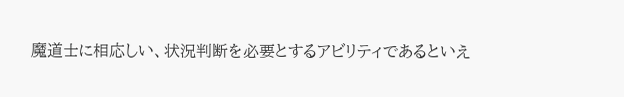魔道士に相応しい、状況判断を必要とするアビリティであるといえ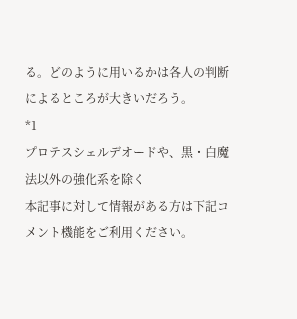る。どのように用いるかは各人の判断によるところが大きいだろう。
*1
プロテスシェルデオードや、黒・白魔法以外の強化系を除く
本記事に対して情報がある方は下記コメント機能をご利用ください。